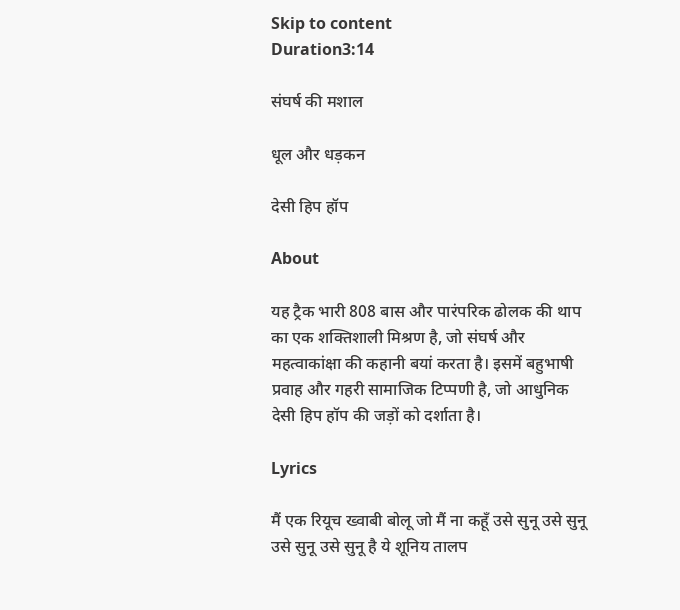Skip to content
Duration3:14

संघर्ष की मशाल

धूल और धड़कन

देसी हिप हॉप

About

यह ट्रैक भारी 808 बास और पारंपरिक ढोलक की थाप का एक शक्तिशाली मिश्रण है, जो संघर्ष और महत्वाकांक्षा की कहानी बयां करता है। इसमें बहुभाषी प्रवाह और गहरी सामाजिक टिप्पणी है, जो आधुनिक देसी हिप हॉप की जड़ों को दर्शाता है।

Lyrics

मैं एक रियूच ख्वाबी बोलू जो मैं ना कहूँ उसे सुनू उसे सुनू उसे सुनू उसे सुनू है ये शूनिय तालप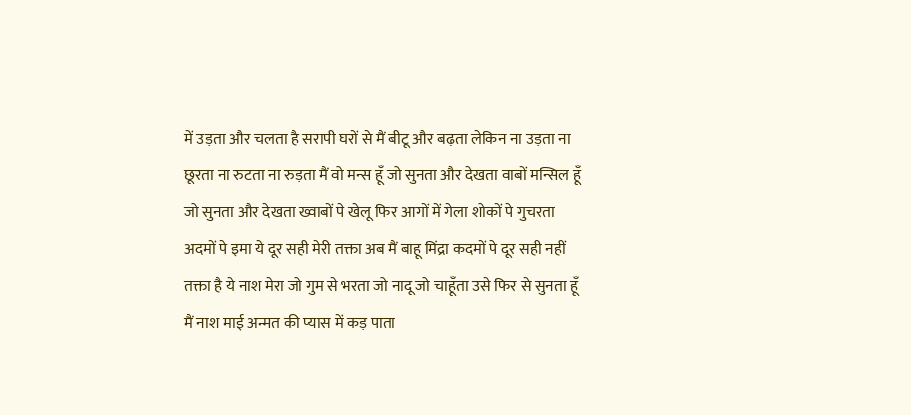में उड़ता और चलता है सरापी घरों से मैं बीटू और बढ़ता लेकिन ना उड़ता ना छूरता ना रुटता ना रुड़ता मैं वो मन्स हूँ जो सुनता और देखता वाबों मन्सिल हूँ जो सुनता और देखता ख्वाबों पे खेलू फिर आगों में गेला शोकों पे गुचरता अदमों पे इमा ये दूर सही मेरी तक्ता अब मैं बाहू मिंद्रा कदमों पे दूर सही नहीं तक्ता है ये नाश मेरा जो गुम से भरता जो नादू जो चाहूँता उसे फिर से सुनता हूँ मैं नाश माई अन्मत की प्यास में कड़ पाता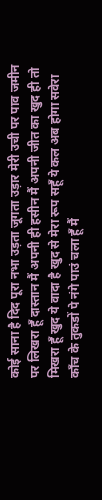कोई साना है दिद पूरा नभा उड़ता जूगता उड़ार मेरी उची पर पाव जमीन पर लिखरा हूँ दास्तान मैं अपनी ही हसीन मैं अपनी जीत का खुद ही तो मिखरा हूँ खुद ये वादा है खुद से मेरा रूप सहूँ ये कल अब होगा सवेरा काँच के तुकडों पे नंगे पाउं चला हूँ मैं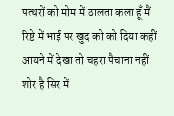पत्थरों को मोम में ठालता कला हूँ मैं रिष्टे में भाई पर खुद को को दिया कहीं आयने में देखा तो चहरा पैचाना नहीं शोर है सिर में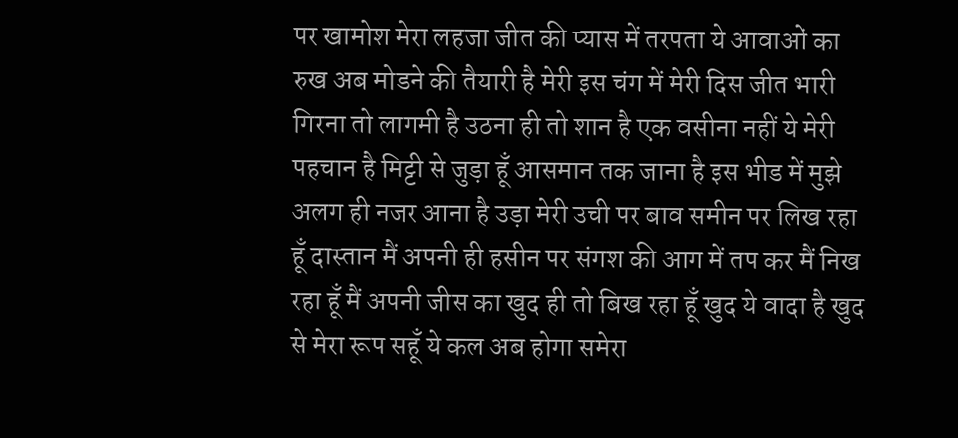पर खामोश मेरा लहजा जीत की प्यास में तरपता ये आवाओं का रुख अब मोडने की तैयारी है मेरी इस चंग में मेरी दिस जीत भारी गिरना तो लागमी है उठना ही तो शान है एक वसीना नहीं ये मेरी पहचान है मिट्टी से जुड़ा हूँ आसमान तक जाना है इस भीड में मुझे अलग ही नजर आना है उड़ा मेरी उची पर बाव समीन पर लिख रहा हूँ दास्तान मैं अपनी ही हसीन पर संगश की आग में तप कर मैं निख रहा हूँ मैं अपनी जीस का खुद ही तो बिख रहा हूँ खुद ये वादा है खुद से मेरा रूप सहूँ ये कल अब होगा समेरा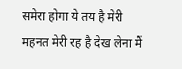समेरा होगा ये तय है मेरी महनत मेरी रह है देख लेना मैं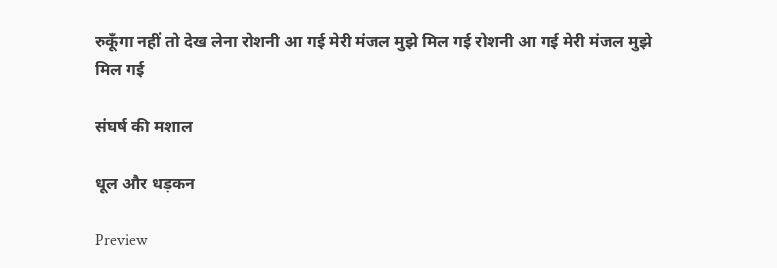रुकूँगा नहीं तो देख लेना रोशनी आ गई मेरी मंजल मुझे मिल गई रोशनी आ गई मेरी मंजल मुझे मिल गई

संघर्ष की मशाल

धूल और धड़कन

Preview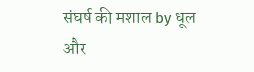संघर्ष की मशाल by धूल और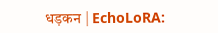धड़कन | EchoLoRA: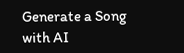Generate a Song with AI